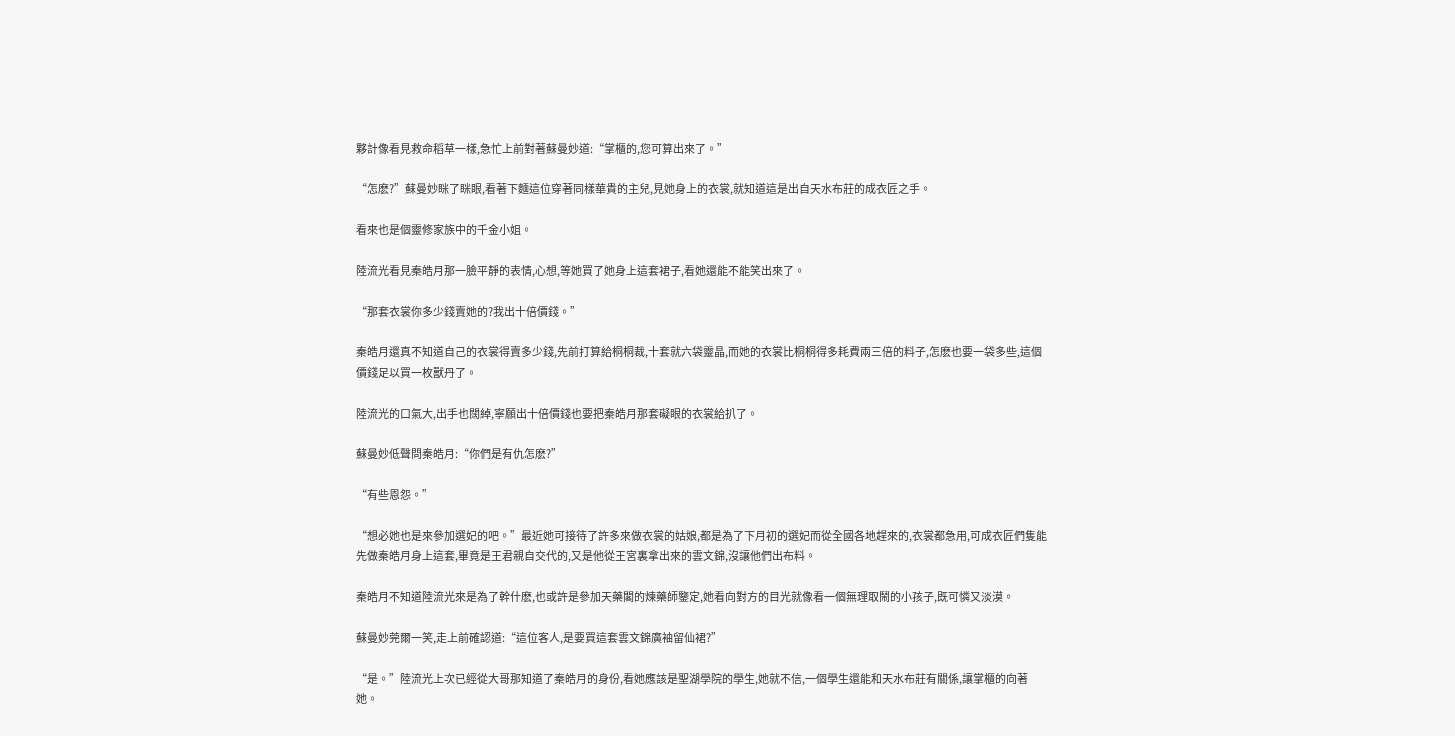夥計像看見救命稻草一樣,急忙上前對著蘇曼妙道:“掌櫃的,您可算出來了。”

“怎麽?”蘇曼妙眯了眯眼,看著下麵這位穿著同樣華貴的主兒,見她身上的衣裳,就知道這是出自天水布莊的成衣匠之手。

看來也是個靈修家族中的千金小姐。

陸流光看見秦皓月那一臉平靜的表情,心想,等她買了她身上這套裙子,看她還能不能笑出來了。

“那套衣裳你多少錢賣她的?我出十倍價錢。”

秦皓月還真不知道自己的衣裳得賣多少錢,先前打算給桐桐裁,十套就六袋靈晶,而她的衣裳比桐桐得多耗費兩三倍的料子,怎麽也要一袋多些,這個價錢足以買一枚獸丹了。

陸流光的口氣大,出手也闊綽,寧願出十倍價錢也要把秦皓月那套礙眼的衣裳給扒了。

蘇曼妙低聲問秦皓月:“你們是有仇怎麽?”

“有些恩怨。”

“想必她也是來參加選妃的吧。”最近她可接待了許多來做衣裳的姑娘,都是為了下月初的選妃而從全國各地趕來的,衣裳都急用,可成衣匠們隻能先做秦皓月身上這套,畢竟是王君親自交代的,又是他從王宮裏拿出來的雲文錦,沒讓他們出布料。

秦皓月不知道陸流光來是為了幹什麽,也或許是參加天藥閣的煉藥師鑒定,她看向對方的目光就像看一個無理取鬧的小孩子,既可憐又淡漠。

蘇曼妙莞爾一笑,走上前確認道:“這位客人,是要買這套雲文錦廣袖留仙裙?”

“是。”陸流光上次已經從大哥那知道了秦皓月的身份,看她應該是聖湖學院的學生,她就不信,一個學生還能和天水布莊有關係,讓掌櫃的向著她。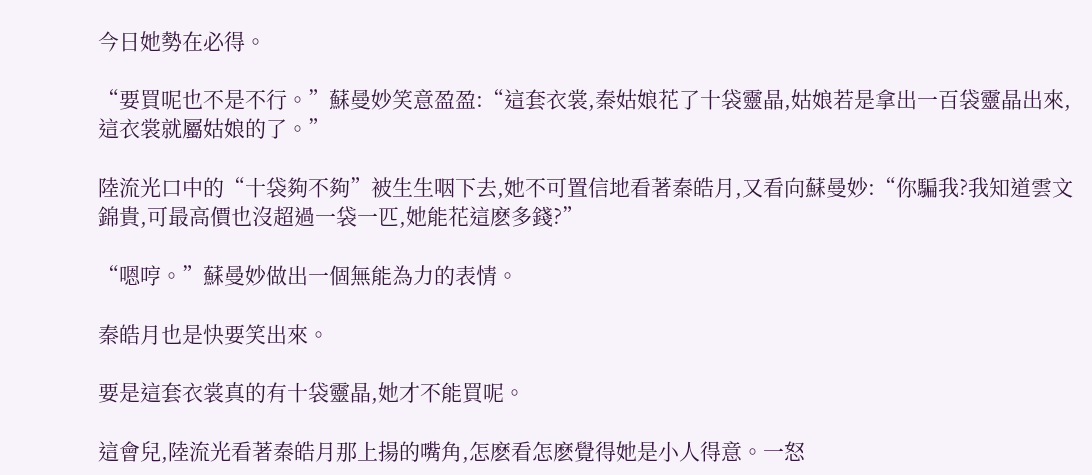今日她勢在必得。

“要買呢也不是不行。”蘇曼妙笑意盈盈:“這套衣裳,秦姑娘花了十袋靈晶,姑娘若是拿出一百袋靈晶出來,這衣裳就屬姑娘的了。”

陸流光口中的“十袋夠不夠”被生生咽下去,她不可置信地看著秦皓月,又看向蘇曼妙:“你騙我?我知道雲文錦貴,可最高價也沒超過一袋一匹,她能花這麽多錢?”

“嗯哼。”蘇曼妙做出一個無能為力的表情。

秦皓月也是快要笑出來。

要是這套衣裳真的有十袋靈晶,她才不能買呢。

這會兒,陸流光看著秦皓月那上揚的嘴角,怎麽看怎麽覺得她是小人得意。一怒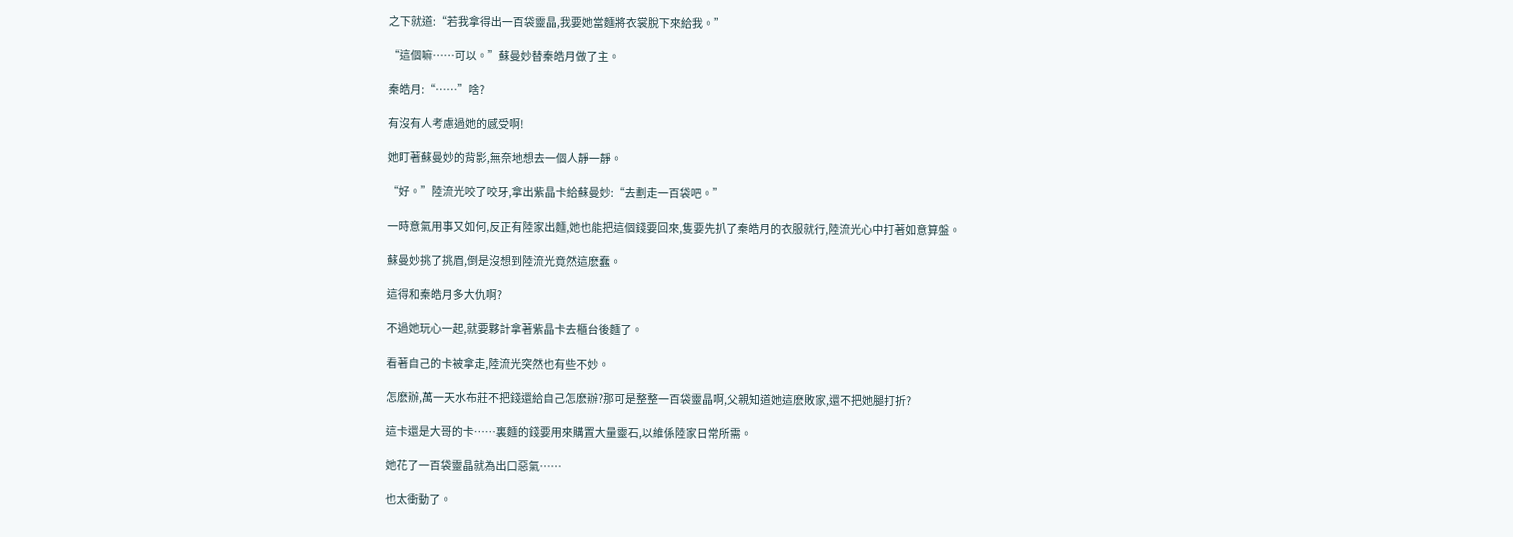之下就道:“若我拿得出一百袋靈晶,我要她當麵將衣裳脫下來給我。”

“這個嘛……可以。”蘇曼妙替秦皓月做了主。

秦皓月:“……”啥?

有沒有人考慮過她的感受啊!

她盯著蘇曼妙的背影,無奈地想去一個人靜一靜。

“好。”陸流光咬了咬牙,拿出紫晶卡給蘇曼妙:“去劃走一百袋吧。”

一時意氣用事又如何,反正有陸家出麵,她也能把這個錢要回來,隻要先扒了秦皓月的衣服就行,陸流光心中打著如意算盤。

蘇曼妙挑了挑眉,倒是沒想到陸流光竟然這麽蠢。

這得和秦皓月多大仇啊?

不過她玩心一起,就要夥計拿著紫晶卡去櫃台後麵了。

看著自己的卡被拿走,陸流光突然也有些不妙。

怎麽辦,萬一天水布莊不把錢還給自己怎麽辦?那可是整整一百袋靈晶啊,父親知道她這麽敗家,還不把她腿打折?

這卡還是大哥的卡……裏麵的錢要用來購置大量靈石,以維係陸家日常所需。

她花了一百袋靈晶就為出口惡氣……

也太衝動了。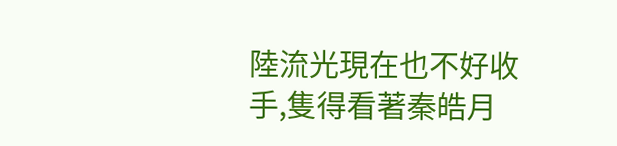陸流光現在也不好收手,隻得看著秦皓月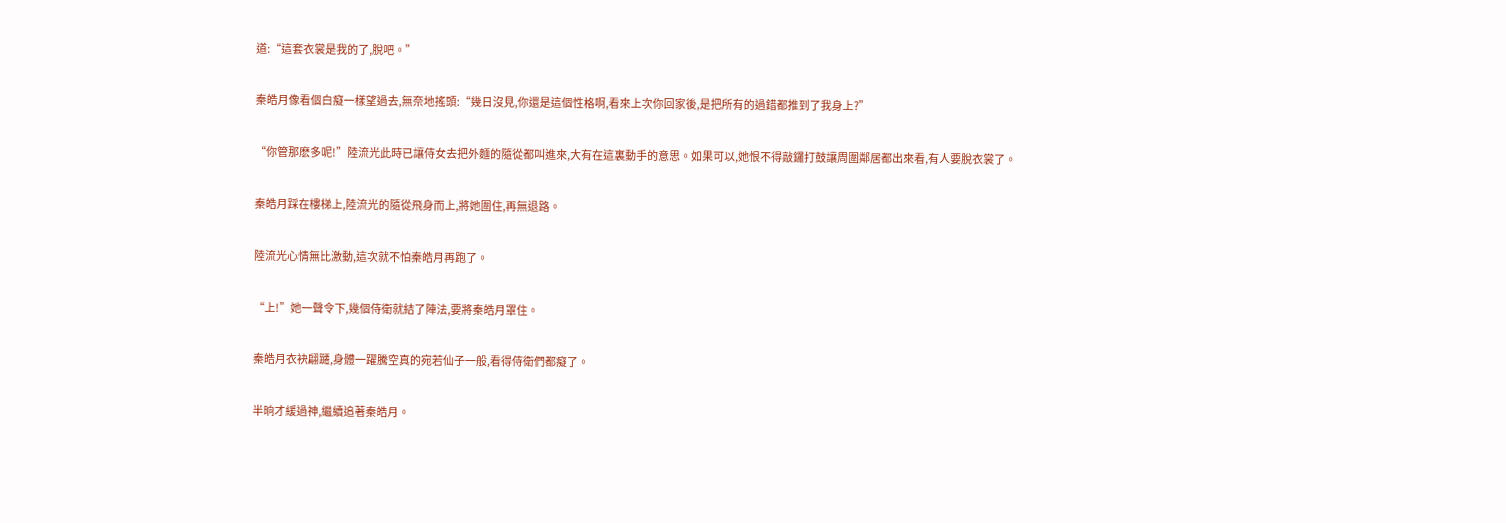道:“這套衣裳是我的了,脫吧。”

秦皓月像看個白癡一樣望過去,無奈地搖頭:“幾日沒見,你還是這個性格啊,看來上次你回家後,是把所有的過錯都推到了我身上?”

“你管那麽多呢!”陸流光此時已讓侍女去把外麵的隨從都叫進來,大有在這裏動手的意思。如果可以,她恨不得敲鑼打鼓讓周圍鄰居都出來看,有人要脫衣裳了。

秦皓月踩在樓梯上,陸流光的隨從飛身而上,將她圍住,再無退路。

陸流光心情無比激動,這次就不怕秦皓月再跑了。

“上!”她一聲令下,幾個侍衛就結了陣法,要將秦皓月罩住。

秦皓月衣袂翩躚,身體一躍騰空真的宛若仙子一般,看得侍衛們都癡了。

半晌才緩過神,繼續追著秦皓月。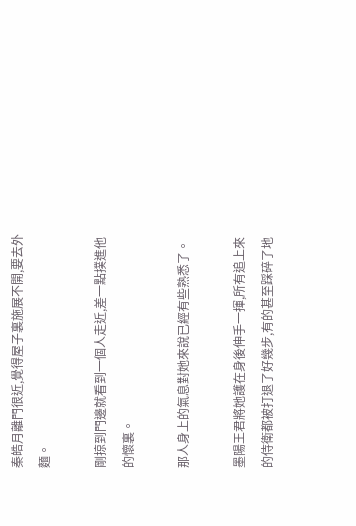秦皓月離門很近,覺得屋子裏施展不開,要去外麵。

剛掠到門邊就看到一個人走近,差一點撲進他的懷裏。

那人身上的氣息對她來說已經有些熟悉了。

墨陽王君將她護在身後伸手一揮,所有追上來的侍衛都被打退了好幾步,有的甚至踩碎了地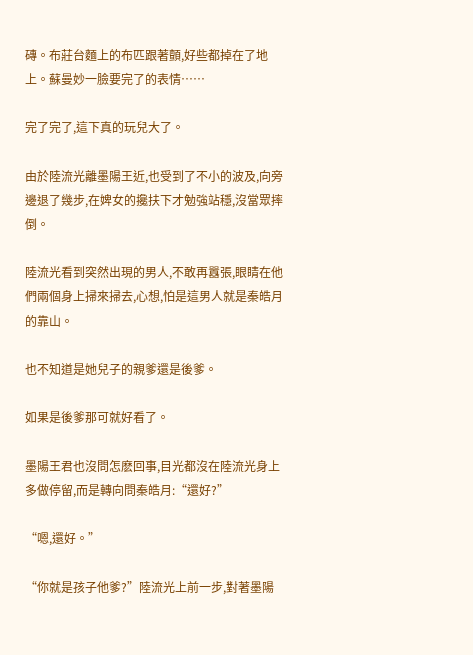磚。布莊台麵上的布匹跟著顫,好些都掉在了地上。蘇曼妙一臉要完了的表情……

完了完了,這下真的玩兒大了。

由於陸流光離墨陽王近,也受到了不小的波及,向旁邊退了幾步,在婢女的攙扶下才勉強站穩,沒當眾摔倒。

陸流光看到突然出現的男人,不敢再囂張,眼睛在他們兩個身上掃來掃去,心想,怕是這男人就是秦皓月的靠山。

也不知道是她兒子的親爹還是後爹。

如果是後爹那可就好看了。

墨陽王君也沒問怎麽回事,目光都沒在陸流光身上多做停留,而是轉向問秦皓月:“還好?”

“嗯,還好。”

“你就是孩子他爹?”陸流光上前一步,對著墨陽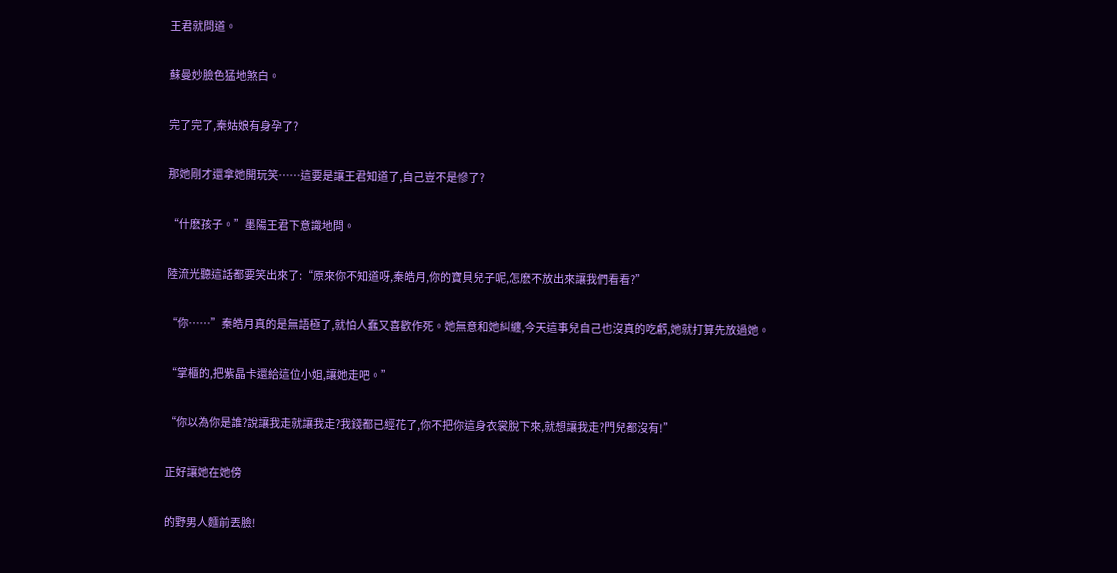王君就問道。

蘇曼妙臉色猛地煞白。

完了完了,秦姑娘有身孕了?

那她剛才還拿她開玩笑……這要是讓王君知道了,自己豈不是慘了?

“什麽孩子。”墨陽王君下意識地問。

陸流光聽這話都要笑出來了:“原來你不知道呀,秦皓月,你的寶貝兒子呢,怎麽不放出來讓我們看看?”

“你……”秦皓月真的是無語極了,就怕人蠢又喜歡作死。她無意和她糾纏,今天這事兒自己也沒真的吃虧,她就打算先放過她。

“掌櫃的,把紫晶卡還給這位小姐,讓她走吧。”

“你以為你是誰?說讓我走就讓我走?我錢都已經花了,你不把你這身衣裳脫下來,就想讓我走?門兒都沒有!”

正好讓她在她傍

的野男人麵前丟臉!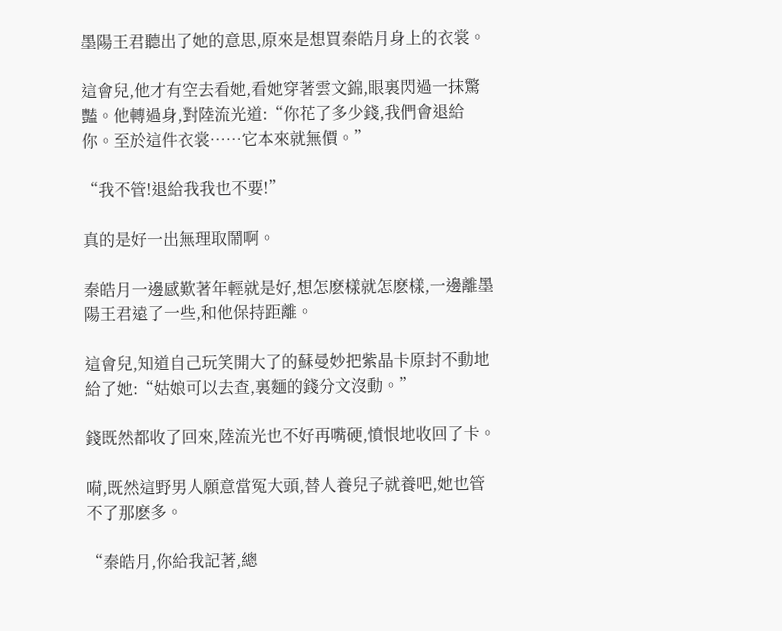墨陽王君聽出了她的意思,原來是想買秦皓月身上的衣裳。

這會兒,他才有空去看她,看她穿著雲文錦,眼裏閃過一抹驚豔。他轉過身,對陸流光道:“你花了多少錢,我們會退給你。至於這件衣裳……它本來就無價。”

“我不管!退給我我也不要!”

真的是好一出無理取鬧啊。

秦皓月一邊感歎著年輕就是好,想怎麽樣就怎麽樣,一邊離墨陽王君遠了一些,和他保持距離。

這會兒,知道自己玩笑開大了的蘇曼妙把紫晶卡原封不動地給了她:“姑娘可以去查,裏麵的錢分文沒動。”

錢既然都收了回來,陸流光也不好再嘴硬,憤恨地收回了卡。

嗬,既然這野男人願意當冤大頭,替人養兒子就養吧,她也管不了那麽多。

“秦皓月,你給我記著,總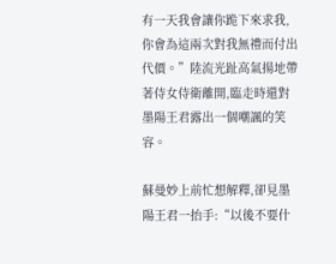有一天我會讓你跪下來求我,你會為這兩次對我無禮而付出代價。”陸流光趾高氣揚地帶著侍女侍衛離開,臨走時還對墨陽王君露出一個嘲諷的笑容。

蘇曼妙上前忙想解釋,卻見墨陽王君一抬手:“以後不要什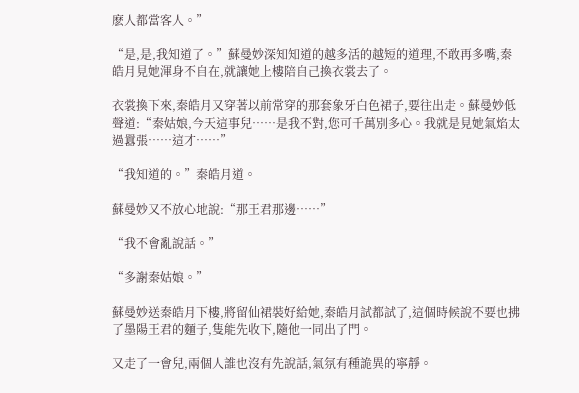麽人都當客人。”

“是,是,我知道了。”蘇曼妙深知知道的越多活的越短的道理,不敢再多嘴,秦皓月見她渾身不自在,就讓她上樓陪自己換衣裳去了。

衣裳換下來,秦皓月又穿著以前常穿的那套象牙白色裙子,要往出走。蘇曼妙低聲道:“秦姑娘,今天這事兒……是我不對,您可千萬別多心。我就是見她氣焰太過囂張……這才……”

“我知道的。”秦皓月道。

蘇曼妙又不放心地說:“那王君那邊……”

“我不會亂說話。”

“多謝秦姑娘。”

蘇曼妙送秦皓月下樓,將留仙裙裝好給她,秦皓月試都試了,這個時候說不要也拂了墨陽王君的麵子,隻能先收下,隨他一同出了門。

又走了一會兒,兩個人誰也沒有先說話,氣氛有種詭異的寧靜。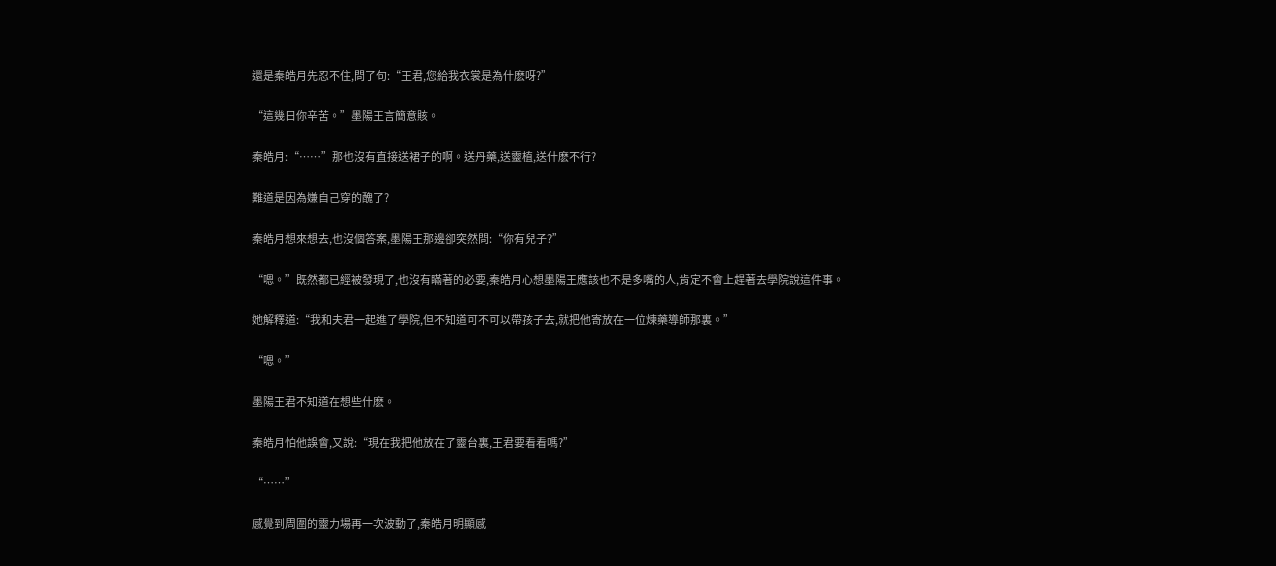還是秦皓月先忍不住,問了句:“王君,您給我衣裳是為什麽呀?”

“這幾日你辛苦。”墨陽王言簡意賅。

秦皓月:“……”那也沒有直接送裙子的啊。送丹藥,送靈植,送什麽不行?

難道是因為嫌自己穿的醜了?

秦皓月想來想去,也沒個答案,墨陽王那邊卻突然問:“你有兒子?”

“嗯。”既然都已經被發現了,也沒有瞞著的必要,秦皓月心想墨陽王應該也不是多嘴的人,肯定不會上趕著去學院說這件事。

她解釋道:“我和夫君一起進了學院,但不知道可不可以帶孩子去,就把他寄放在一位煉藥導師那裏。”

“嗯。”

墨陽王君不知道在想些什麽。

秦皓月怕他誤會,又說:“現在我把他放在了靈台裏,王君要看看嗎?”

“……”

感覺到周圍的靈力場再一次波動了,秦皓月明顯感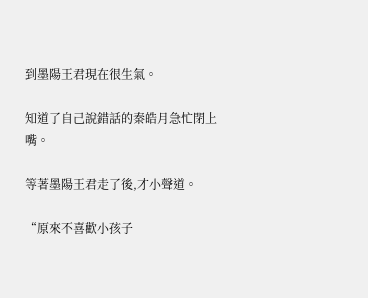到墨陽王君現在很生氣。

知道了自己說錯話的秦皓月急忙閉上嘴。

等著墨陽王君走了後,才小聲道。

“原來不喜歡小孩子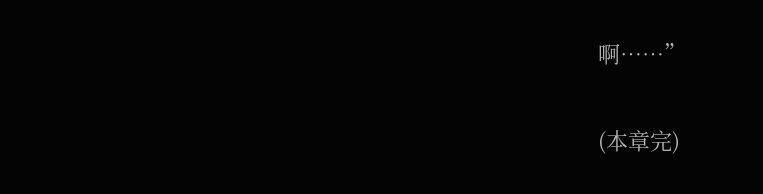啊……”

(本章完)